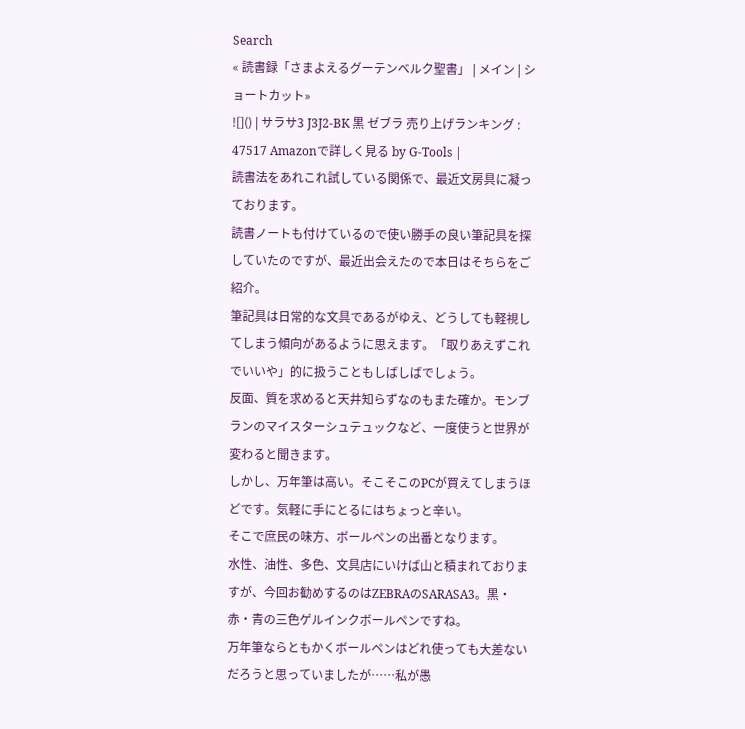Search
« 読書録「さまよえるグーテンベルク聖書」 | メイン | ショートカット»
![]() | サラサ3 J3J2-BK 黒 ゼブラ 売り上げランキング : 47517 Amazonで詳しく見る by G-Tools |
読書法をあれこれ試している関係で、最近文房具に凝っております。
読書ノートも付けているので使い勝手の良い筆記具を探していたのですが、最近出会えたので本日はそちらをご紹介。
筆記具は日常的な文具であるがゆえ、どうしても軽視してしまう傾向があるように思えます。「取りあえずこれでいいや」的に扱うこともしばしばでしょう。
反面、質を求めると天井知らずなのもまた確か。モンブランのマイスターシュテュックなど、一度使うと世界が変わると聞きます。
しかし、万年筆は高い。そこそこのPCが買えてしまうほどです。気軽に手にとるにはちょっと辛い。
そこで庶民の味方、ボールペンの出番となります。
水性、油性、多色、文具店にいけば山と積まれておりますが、今回お勧めするのはZEBRAのSARASA3。黒・赤・青の三色ゲルインクボールペンですね。
万年筆ならともかくボールペンはどれ使っても大差ないだろうと思っていましたが……私が愚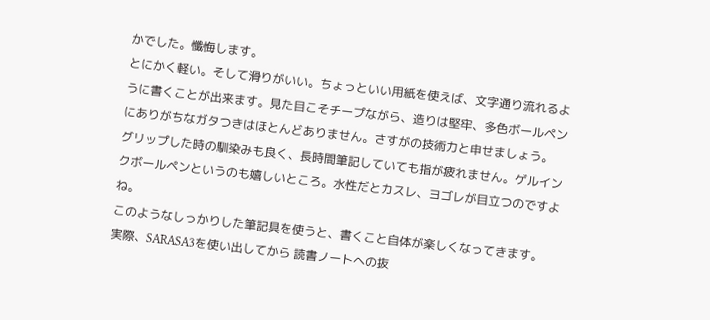かでした。懺悔します。
とにかく軽い。そして滑りがいい。ちょっといい用紙を使えば、文字通り流れるように書くことが出来ます。見た目こそチープながら、造りは堅牢、多色ボールペンにありがちなガタつきはほとんどありません。さすがの技術力と申せましょう。
グリップした時の馴染みも良く、長時間筆記していても指が疲れません。ゲルインクボールペンというのも嬉しいところ。水性だとカスレ、ヨゴレが目立つのですよね。
このようなしっかりした筆記具を使うと、書くこと自体が楽しくなってきます。
実際、SARASA3を使い出してから 読書ノートへの抜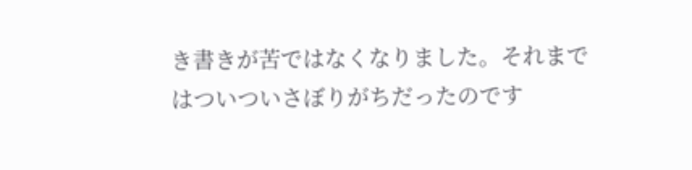き書きが苦ではなくなりました。それまではついついさぼりがちだったのです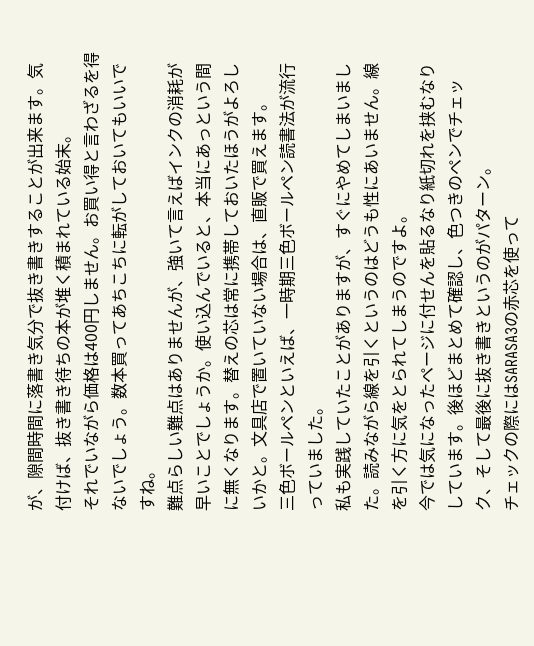が、隙間時間に落書き気分で抜き書きすることが出来ます。気付けば、抜き書き待ちの本が堆く積まれている始末。
それでいながら価格は400円しません。お買い得と言わざるを得ないでしょう。数本買ってあちこちに転がしておいてもいいですね。
難点らしい難点はありませんが、強いて言えばインクの消耗が早いことでしょうか。使い込んでいると、本当にあっという間に無くなります。替えの芯は常に携帯しておいたほうがよろしいかと。文具店で置いていない場合は、直販で買えます。
三色ボールペンといえば、一時期三色ボールペン読書法が流行っていました。
私も実践していたことがありますが、すぐにやめてしまいました。読みながら線を引くというのはどうも性にあいません。線を引く方に気をとられてしまうのですよ。
今では気になったページに付せんを貼るなり紙切れを挟むなりしています。後ほどまとめて確認し、色つきのペンでチェック、そして最後に抜き書きというのがパターン。
チェックの際にはSARASA3の赤芯を使って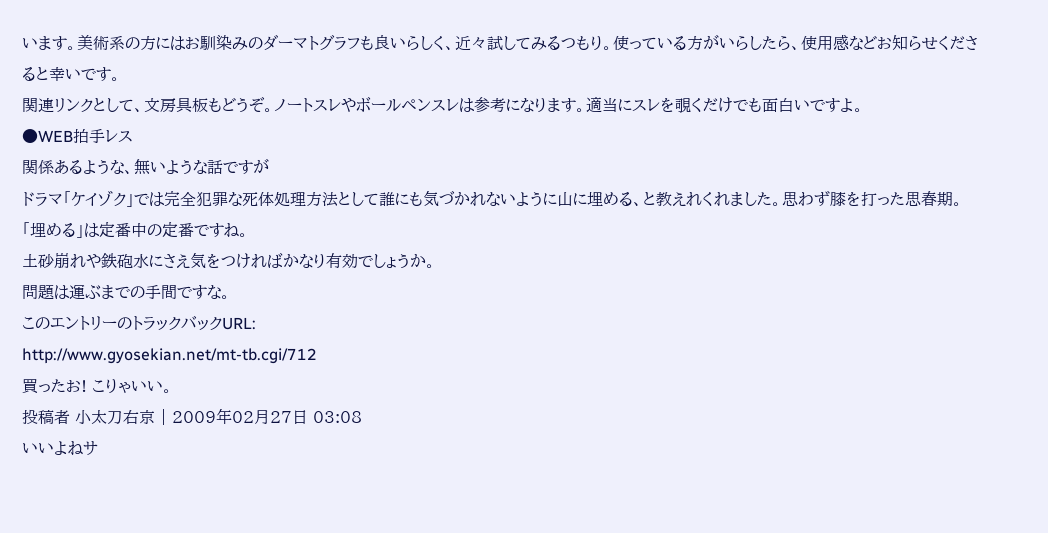います。美術系の方にはお馴染みのダーマトグラフも良いらしく、近々試してみるつもり。使っている方がいらしたら、使用感などお知らせくださると幸いです。
関連リンクとして、文房具板もどうぞ。ノートスレやボールペンスレは参考になります。適当にスレを覗くだけでも面白いですよ。
●WEB拍手レス
関係あるような、無いような話ですが
ドラマ「ケイゾク」では完全犯罪な死体処理方法として誰にも気づかれないように山に埋める、と教えれくれました。思わず膝を打った思春期。
「埋める」は定番中の定番ですね。
土砂崩れや鉄砲水にさえ気をつければかなり有効でしょうか。
問題は運ぶまでの手間ですな。
このエントリーのトラックバックURL:
http://www.gyosekian.net/mt-tb.cgi/712
買ったお! こりゃいい。
投稿者 小太刀右京 | 2009年02月27日 03:08
いいよねサ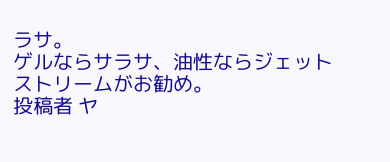ラサ。
ゲルならサラサ、油性ならジェットストリームがお勧め。
投稿者 ヤ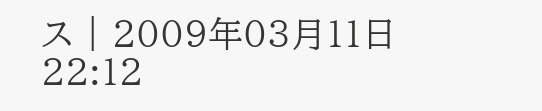ス | 2009年03月11日 22:12